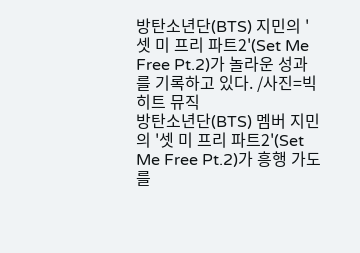방탄소년단(BTS) 지민의 '셋 미 프리 파트2'(Set Me Free Pt.2)가 놀라운 성과를 기록하고 있다. /사진=빅히트 뮤직
방탄소년단(BTS) 멤버 지민의 '셋 미 프리 파트2'(Set Me Free Pt.2)가 흥행 가도를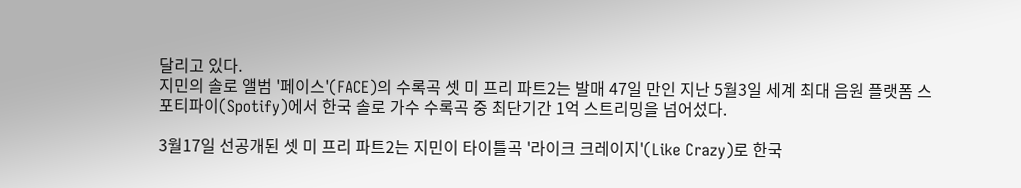달리고 있다.
지민의 솔로 앨범 '페이스'(FACE)의 수록곡 셋 미 프리 파트2는 발매 47일 만인 지난 5월3일 세계 최대 음원 플랫폼 스포티파이(Spotify)에서 한국 솔로 가수 수록곡 중 최단기간 1억 스트리밍을 넘어섰다.

3월17일 선공개된 셋 미 프리 파트2는 지민이 타이틀곡 '라이크 크레이지'(Like Crazy)로 한국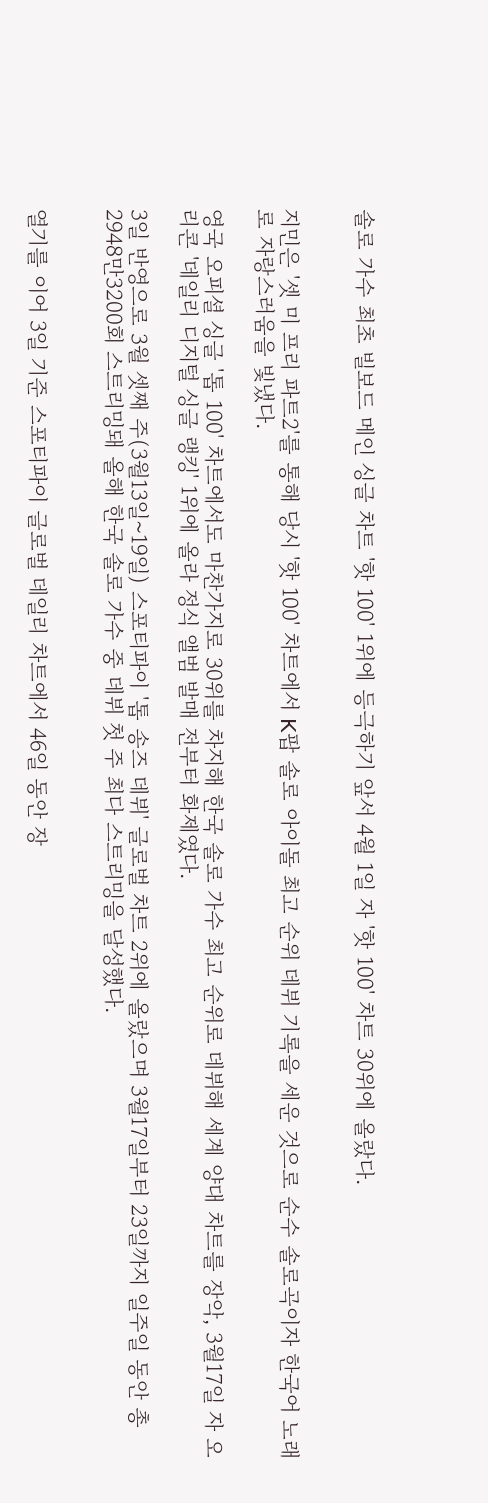솔로 가수 최초 빌보드 메인 싱글 차트 '핫 100' 1위에 등극하기 앞서 4월 1일 자 '핫 100' 차트 30위에 올랐다.


지민은 '셋 미 프리 파트2'를 통해 당시 '핫 100' 차트에서 K팝 솔로 아이돌 최고 순위 데뷔 기록을 세운 것으로 순수 솔로곡이자 한국어 노래로 자랑스러움을 빛냈다.

영국 오피셜 싱글 '톱 100' 차트에서도 마찬가지로 30위를 차지해 한국 솔로 가수 최고 순위로 데뷔해 세계 양대 차트를 장악, 3월17일 자 오리콘 '데일리 디지털 싱글 랭킹' 1위에 올라 정식 앨범 발매 전부터 화제였다.

3일 반영으로 3월 셋째 주(3월13일~19일) 스포티파이 '톱 송즈 데뷔' 글로벌 차트 2위에 올랐으며 3월17일부터 23일까지 일주일 동안 총 2948만3200회 스트리밍돼 올해 한국 솔로 가수 중 데뷔 첫 주 최다 스트리밍을 달성했다.


열기를 이어 3일 기준 스포티파이 글로벌 데일리 차트에서 46일 동안 장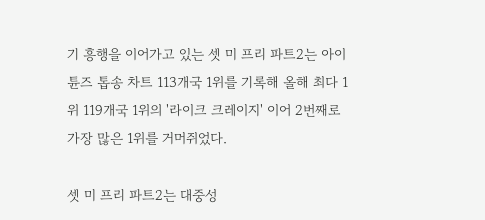기 흥행을 이어가고 있는 셋 미 프리 파트2는 아이튠즈 톱송 차트 113개국 1위를 기록해 올해 최다 1위 119개국 1위의 '라이크 크레이지' 이어 2번째로 가장 많은 1위를 거머쥐었다.

셋 미 프리 파트2는 대중성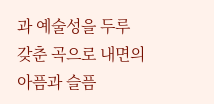과 예술성을 두루 갖춘 곡으로 내면의 아픔과 슬픔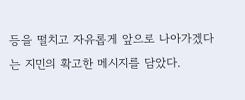등을 떨치고 자유롭게 앞으로 나아가겠다는 지민의 확고한 메시지를 담았다.